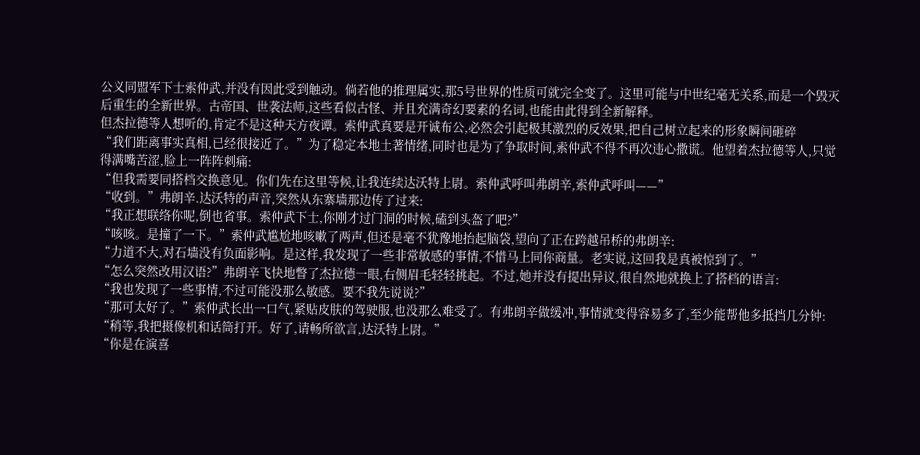公义同盟军下士索仲武,并没有因此受到触动。倘若他的推理属实,那5号世界的性质可就完全变了。这里可能与中世纪毫无关系,而是一个毁灭后重生的全新世界。古帝国、世袭法师,这些看似古怪、并且充满奇幻要素的名词,也能由此得到全新解释。
但杰拉德等人想听的,肯定不是这种天方夜谭。索仲武真要是开诚布公,必然会引起极其激烈的反效果,把自己树立起来的形象瞬间砸碎
“我们距离事实真相,已经很接近了。”为了稳定本地土著情绪,同时也是为了争取时间,索仲武不得不再次违心撒谎。他望着杰拉德等人,只觉得满嘴苦涩,脸上一阵阵刺痛:
“但我需要同搭档交换意见。你们先在这里等候,让我连续达沃特上尉。索仲武呼叫弗朗辛,索仲武呼叫——”
“收到。”弗朗辛.达沃特的声音,突然从东寨墙那边传了过来:
“我正想联络你呢,倒也省事。索仲武下士,你刚才过门洞的时候,磕到头盔了吧?”
“咳咳。是撞了一下。”索仲武尴尬地咳嗽了两声,但还是毫不犹豫地抬起脑袋,望向了正在跨越吊桥的弗朗辛:
“力道不大,对石墙没有负面影响。是这样,我发现了一些非常敏感的事情,不惜马上同你商量。老实说,这回我是真被惊到了。”
“怎么突然改用汉语?”弗朗辛飞快地瞥了杰拉德一眼,右侧眉毛轻轻挑起。不过,她并没有提出异议,很自然地就换上了搭档的语言:
“我也发现了一些事情,不过可能没那么敏感。要不我先说说?”
“那可太好了。”索仲武长出一口气,紧贴皮肤的驾驶服,也没那么难受了。有弗朗辛做缓冲,事情就变得容易多了,至少能帮他多抵挡几分钟:
“稍等,我把摄像机和话筒打开。好了,请畅所欲言,达沃特上尉。”
“你是在演喜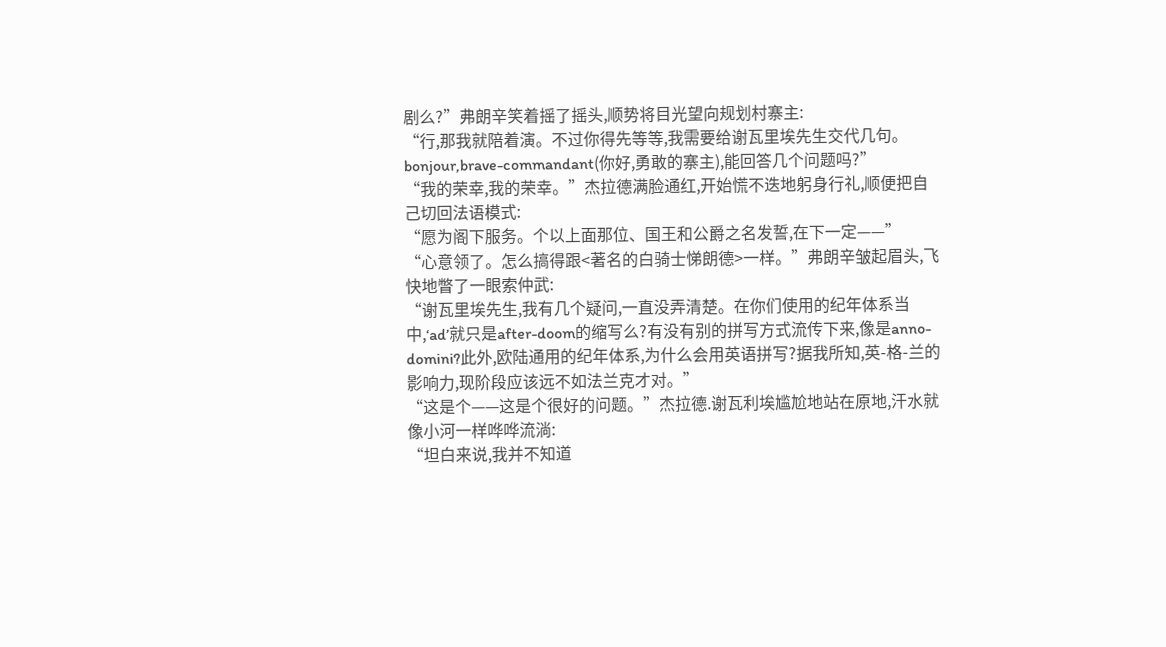剧么?”弗朗辛笑着摇了摇头,顺势将目光望向规划村寨主:
“行,那我就陪着演。不过你得先等等,我需要给谢瓦里埃先生交代几句。bonjour,brave-commandant(你好,勇敢的寨主),能回答几个问题吗?”
“我的荣幸,我的荣幸。”杰拉德满脸通红,开始慌不迭地躬身行礼,顺便把自己切回法语模式:
“愿为阁下服务。个以上面那位、国王和公爵之名发誓,在下一定——”
“心意领了。怎么搞得跟<著名的白骑士悌朗德>一样。”弗朗辛皱起眉头,飞快地瞥了一眼索仲武:
“谢瓦里埃先生,我有几个疑问,一直没弄清楚。在你们使用的纪年体系当中,‘ad’就只是after-doom的缩写么?有没有别的拼写方式流传下来,像是anno-domini?此外,欧陆通用的纪年体系,为什么会用英语拼写?据我所知,英-格-兰的影响力,现阶段应该远不如法兰克才对。”
“这是个——这是个很好的问题。”杰拉德.谢瓦利埃尴尬地站在原地,汗水就像小河一样哗哗流淌:
“坦白来说,我并不知道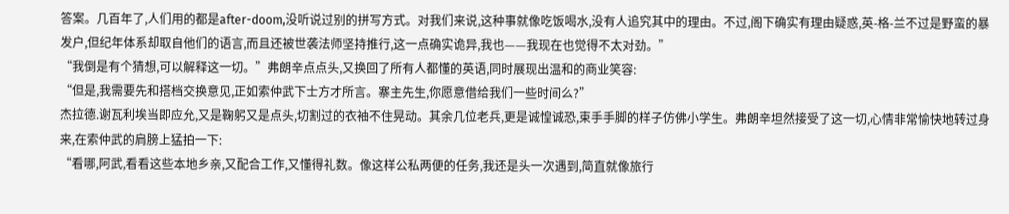答案。几百年了,人们用的都是after-doom,没听说过别的拼写方式。对我们来说,这种事就像吃饭喝水,没有人追究其中的理由。不过,阁下确实有理由疑惑,英-格-兰不过是野蛮的暴发户,但纪年体系却取自他们的语言,而且还被世袭法师坚持推行,这一点确实诡异,我也——我现在也觉得不太对劲。”
“我倒是有个猜想,可以解释这一切。”弗朗辛点点头,又换回了所有人都懂的英语,同时展现出温和的商业笑容:
“但是,我需要先和搭档交换意见,正如索仲武下士方才所言。寨主先生,你愿意借给我们一些时间么?”
杰拉德.谢瓦利埃当即应允,又是鞠躬又是点头,切割过的衣袖不住晃动。其余几位老兵,更是诚惶诚恐,束手手脚的样子仿佛小学生。弗朗辛坦然接受了这一切,心情非常愉快地转过身来,在索仲武的肩膀上猛拍一下:
“看哪,阿武,看看这些本地乡亲,又配合工作,又懂得礼数。像这样公私两便的任务,我还是头一次遇到,简直就像旅行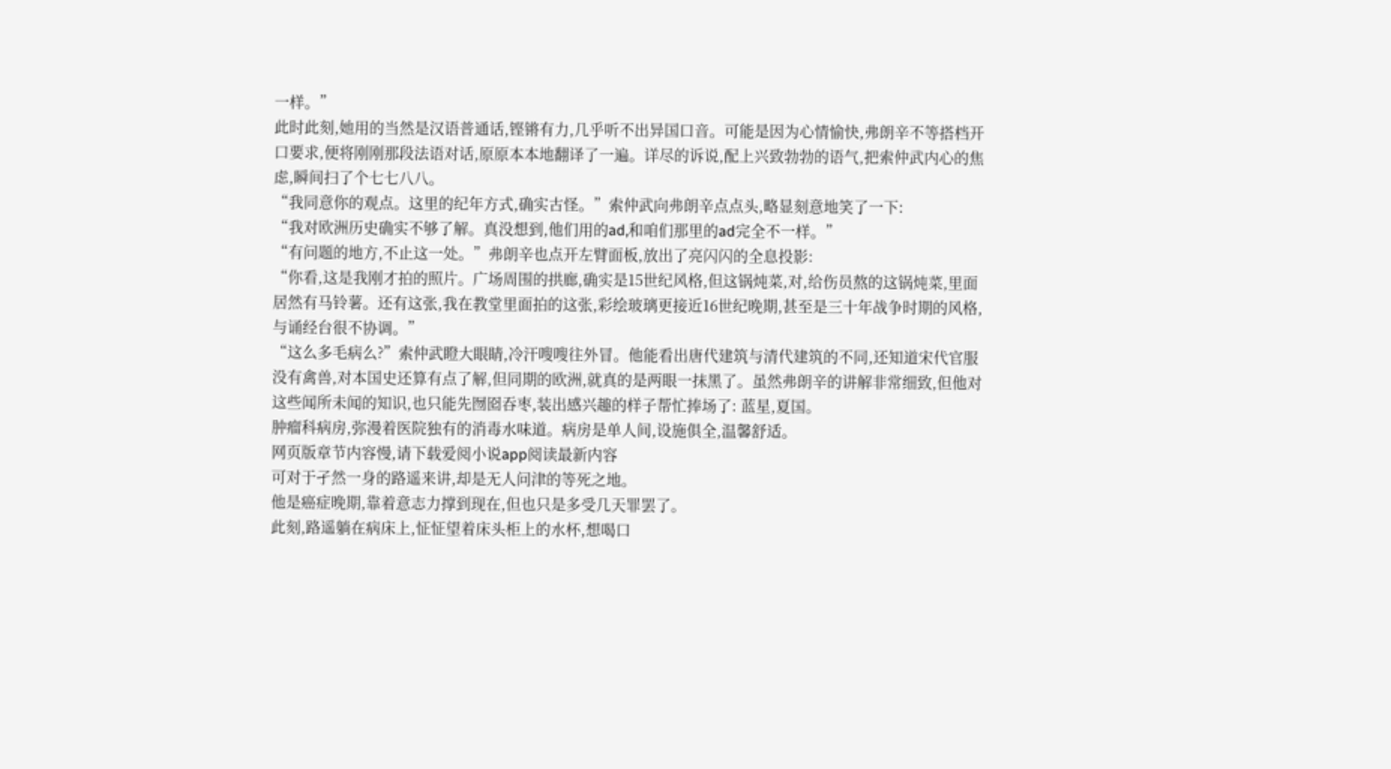一样。”
此时此刻,她用的当然是汉语普通话,铿锵有力,几乎听不出异国口音。可能是因为心情愉快,弗朗辛不等搭档开口要求,便将刚刚那段法语对话,原原本本地翻译了一遍。详尽的诉说,配上兴致勃勃的语气,把索仲武内心的焦虑,瞬间扫了个七七八八。
“我同意你的观点。这里的纪年方式,确实古怪。”索仲武向弗朗辛点点头,略显刻意地笑了一下:
“我对欧洲历史确实不够了解。真没想到,他们用的ad,和咱们那里的ad完全不一样。”
“有问题的地方,不止这一处。”弗朗辛也点开左臂面板,放出了亮闪闪的全息投影:
“你看,这是我刚才拍的照片。广场周围的拱廊,确实是15世纪风格,但这锅炖菜,对,给伤员熬的这锅炖菜,里面居然有马铃薯。还有这张,我在教堂里面拍的这张,彩绘玻璃更接近16世纪晚期,甚至是三十年战争时期的风格,与诵经台很不协调。”
“这么多毛病么?”索仲武瞪大眼睛,冷汗嗖嗖往外冒。他能看出唐代建筑与清代建筑的不同,还知道宋代官服没有禽兽,对本国史还算有点了解,但同期的欧洲,就真的是两眼一抹黑了。虽然弗朗辛的讲解非常细致,但他对这些闻所未闻的知识,也只能先囫囵吞枣,装出感兴趣的样子帮忙捧场了: 蓝星,夏国。
肿瘤科病房,弥漫着医院独有的消毒水味道。病房是单人间,设施俱全,温馨舒适。
网页版章节内容慢,请下载爱阅小说app阅读最新内容
可对于孑然一身的路遥来讲,却是无人问津的等死之地。
他是癌症晚期,靠着意志力撑到现在,但也只是多受几天罪罢了。
此刻,路遥躺在病床上,怔怔望着床头柜上的水杯,想喝口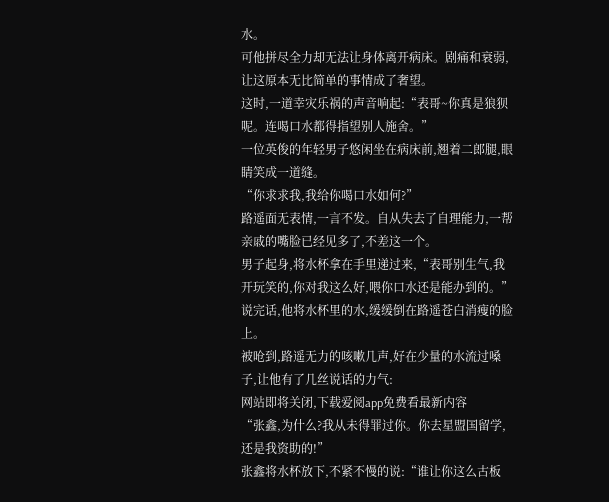水。
可他拼尽全力却无法让身体离开病床。剧痛和衰弱,让这原本无比简单的事情成了奢望。
这时,一道幸灾乐祸的声音响起:“表哥~你真是狼狈呢。连喝口水都得指望别人施舍。”
一位英俊的年轻男子悠闲坐在病床前,翘着二郎腿,眼睛笑成一道缝。
“你求求我,我给你喝口水如何?”
路遥面无表情,一言不发。自从失去了自理能力,一帮亲戚的嘴脸已经见多了,不差这一个。
男子起身,将水杯拿在手里递过来,“表哥别生气,我开玩笑的,你对我这么好,喂你口水还是能办到的。”
说完话,他将水杯里的水,缓缓倒在路遥苍白消瘦的脸上。
被呛到,路遥无力的咳嗽几声,好在少量的水流过嗓子,让他有了几丝说话的力气:
网站即将关闭,下载爱阅app免费看最新内容
“张鑫,为什么?我从未得罪过你。你去星盟国留学,还是我资助的!”
张鑫将水杯放下,不紧不慢的说:“谁让你这么古板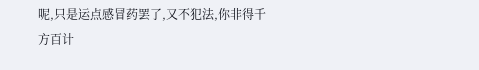呢,只是运点感冒药罢了,又不犯法,你非得千方百计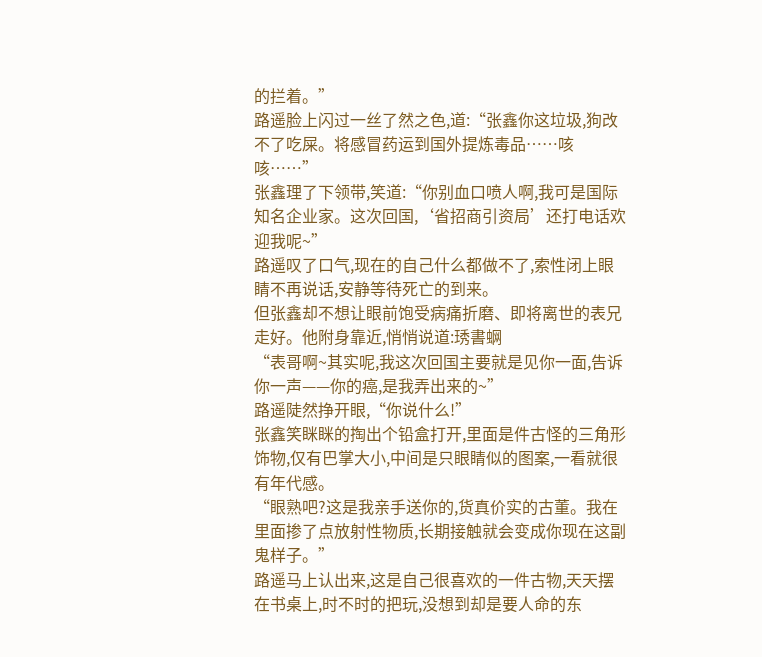的拦着。”
路遥脸上闪过一丝了然之色,道:“张鑫你这垃圾,狗改不了吃屎。将感冒药运到国外提炼毒品……咳咳……”
张鑫理了下领带,笑道:“你别血口喷人啊,我可是国际知名企业家。这次回国,‘省招商引资局’还打电话欢迎我呢~”
路遥叹了口气,现在的自己什么都做不了,索性闭上眼睛不再说话,安静等待死亡的到来。
但张鑫却不想让眼前饱受病痛折磨、即将离世的表兄走好。他附身靠近,悄悄说道:琇書蛧
“表哥啊~其实呢,我这次回国主要就是见你一面,告诉你一声——你的癌,是我弄出来的~”
路遥陡然挣开眼,“你说什么!”
张鑫笑眯眯的掏出个铅盒打开,里面是件古怪的三角形饰物,仅有巴掌大小,中间是只眼睛似的图案,一看就很有年代感。
“眼熟吧?这是我亲手送你的,货真价实的古董。我在里面掺了点放射性物质,长期接触就会变成你现在这副鬼样子。”
路遥马上认出来,这是自己很喜欢的一件古物,天天摆在书桌上,时不时的把玩,没想到却是要人命的东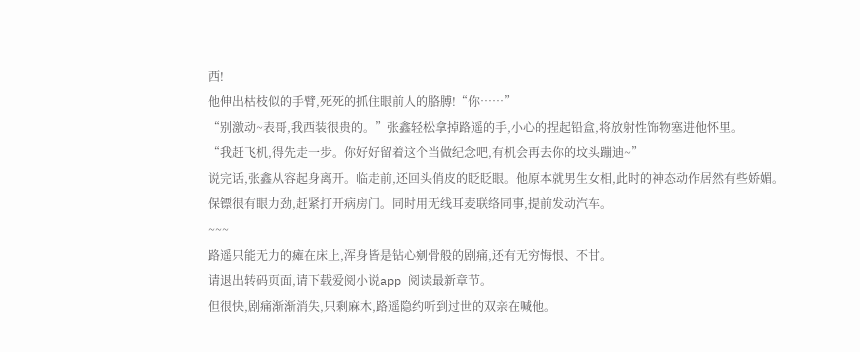西!
他伸出枯枝似的手臂,死死的抓住眼前人的胳膊!“你……”
“别激动~表哥,我西装很贵的。”张鑫轻松拿掉路遥的手,小心的捏起铅盒,将放射性饰物塞进他怀里。
“我赶飞机,得先走一步。你好好留着这个当做纪念吧,有机会再去你的坟头蹦迪~”
说完话,张鑫从容起身离开。临走前,还回头俏皮的眨眨眼。他原本就男生女相,此时的神态动作居然有些娇媚。
保镖很有眼力劲,赶紧打开病房门。同时用无线耳麦联络同事,提前发动汽车。
~~~
路遥只能无力的瘫在床上,浑身皆是钻心剜骨般的剧痛,还有无穷悔恨、不甘。
请退出转码页面,请下载爱阅小说app 阅读最新章节。
但很快,剧痛渐渐消失,只剩麻木,路遥隐约听到过世的双亲在喊他。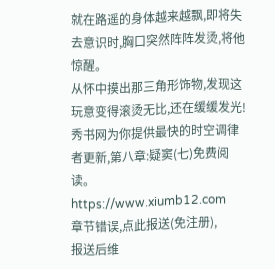就在路遥的身体越来越飘,即将失去意识时,胸口突然阵阵发烫,将他惊醒。
从怀中摸出那三角形饰物,发现这玩意变得滚烫无比,还在缓缓发光!
秀书网为你提供最快的时空调律者更新,第八章:疑窦(七)免费阅读。https://www.xiumb12.com
章节错误,点此报送(免注册),
报送后维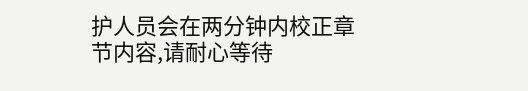护人员会在两分钟内校正章节内容,请耐心等待